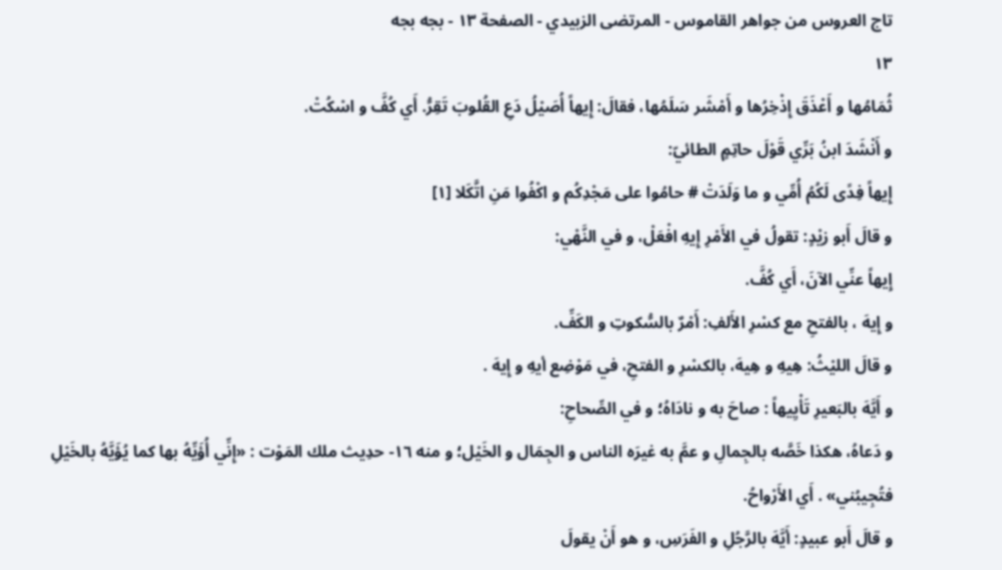تاج العروس من جواهر القاموس - المرتضى الزبيدي - الصفحة ١٣ - بجه بجه
١٣
ثُمَامُها و أَعْذَقَ إِذْخِرُها و أَمْشَر سَلَمُها، فقالَ: إِيهاً أُصَيْلُ دَعِ القُلوبَ تَقِرُّ. أَي كُفَّ و اسْكُتْ.
و أَنْشَدَ ابنُ بَرِّي قَوْلَ حاتِمٍ الطائيّ:
إِيهاً فِدًى لَكُمُ أُمِّي و ما وَلَدَتْ # حامُوا على مَجْدِكُم و اكْفُوا مَنِ اتَّكَلا [١]
و قالَ أَبو زيْدٍ: تقولُ في الأَمْرِ إِيهِ افْعَلْ، و في النَّهْي:
إِيهاً عنِّي الآنَ، أَي كُفَّ.
و إِيهَ ، بالفتحِ مع كسْرِ الأَلفِ: أَمْرٌ بالسُّكوتِ و الكَفِّ.
و قالَ الليْثُ: هِيهِ و هِيهَ، بالكسْرِ و الفتحِ، في مَوْضِع أيهِ و إِيهَ .
و أَيَّهَ بالبَعيرِ تَأْيِيهاً : صاحَ به و نادَاهُ؛ و في الصِّحاحِ:
و دَعاهُ، هكذا خَصَّه بالجِمالِ و عمَّ به غيرَه الناس و الجِمَال و الخَيْل؛ و منه ١٦- حدِيث ملك المَوْت : «إِنِّي أُؤَيِّهُ بها كما يُؤَيَّهُ بالخَيْلِ فتُجِيبُني» . أَي الأَرْواحُ.
و قالَ أَبو عبيدٍ: أَيَّهَ بالرَّجُلِ و الفَرَسِ، و هو أَنْ يقولَ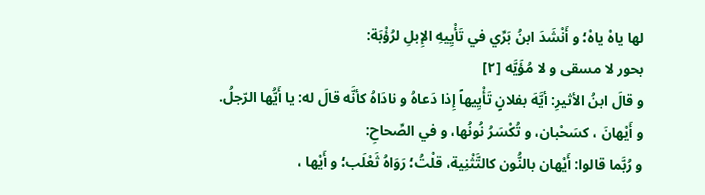لها ياهْ ياهْ؛ و أَنْشَدَ ابنُ بَرِّي في تَأْيِيهِ الإِبلِ لرُؤْبَة:
بحور لا مسقى و لا مُؤَيَّه [٢]
و قالَ ابنُ الأثيرِ: أيَّهَ بفلانٍ تَأْيِيهاً إِذا دَعاهُ و نادَاهُ كأنَّه قالَ له: يا أَيُّها الرّجلُ.
و أَيْهانَ ، كسَحْبان، و تُكْسَرُ نُونُها، و في الصِّحاحِ:
و رُبَّما قالوا: أَيْهان بالنُّون كالتَّثْنِية، قلْتُ؛ رَوَاهُ ثَعْلَب؛ و أَيْها ،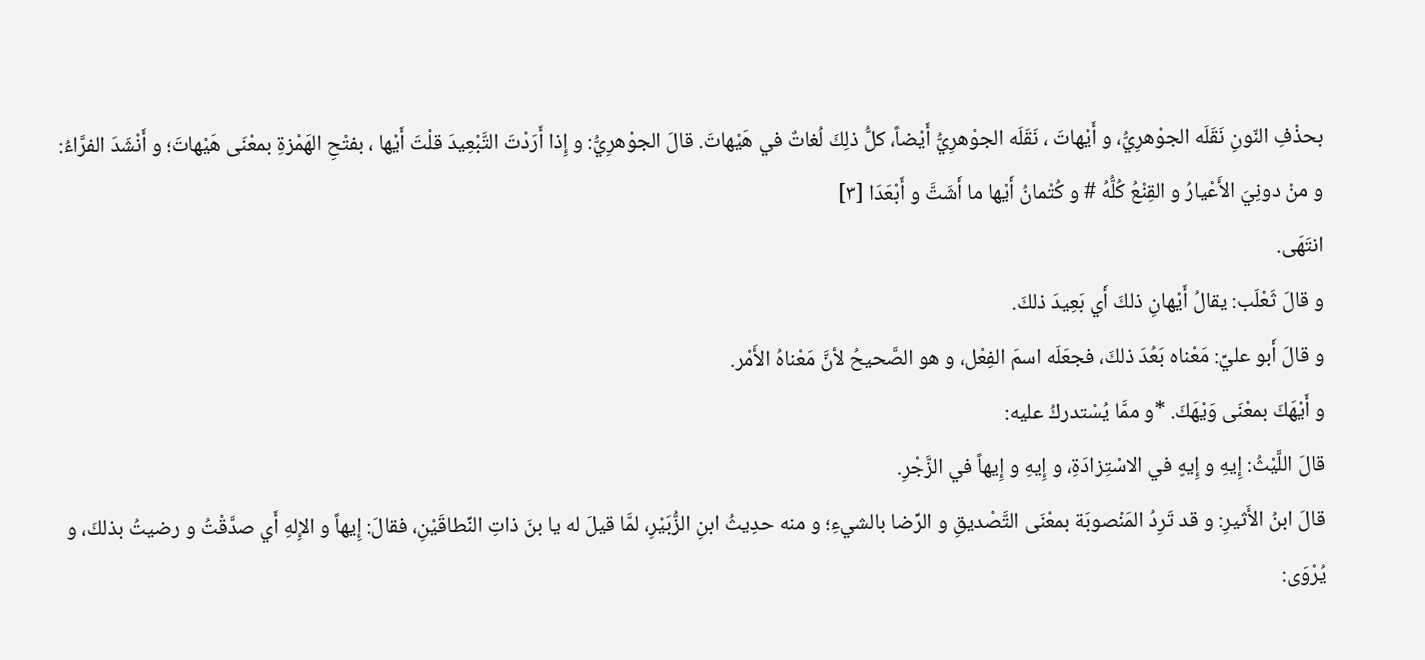بحذْفِ النّونِ نَقَلَه الجوْهرِيُّ، و أَيْهاتَ ، نَقَلَه الجوْهرِيُّ أَيْضاً، كلُّ ذلِكَ لُغاتٌ في هَيْهاتَ. قالَ الجوْهرِيُّ: و إِذا أَرَدْتَ التَّبْعِيدَ قلْتَ أَيْها ، بفتْحِ الهَمْزةِ بمعْنَى هَيْهاتَ؛ و أَنْشَدَ الفرَّاءُ:
و منْ دونِيَ الأَعْيارُ و القِنْعُ كُلُّهُ # و كُتْمانُ أَيْها ما أَشَتَّ و أَبْعَدَا [٣]
انتَهَى.
و قالَ ثَعْلَب: يقالُ أَيْهانِ ذلكَ أَي بَعِيدَ ذلكَ.
و قالَ أَبو عليِّ: مَعْناه بَعُدَ ذلكَ، فجعَلَه اسمَ الفِعْل، و هو الصَّحيحُ لأنَّ مَعْناهُ الأَمْر.
و أَيْهَكَ بمعْنَى وَيْهَكَ. *و ممَّا يُسْتدركُ عليه:
قالَ اللَّيْثُ: إِيهِ و إِيهٍ في الاسْتِزادَةِ، و إِيهِ و إِيهاً في الزَّجْرِ.
قالَ ابنُ الأَثيرِ: و قد تَرِدُ المَنْصوبَة بمعْنَى التَّصْديقِ و الرِّضا بالشيءِ؛ و منه حدِيثُ ابنِ الزُّبَيْرِ، لمَّا قيلَ له يا بنَ ذاتِ النِّطاقَيْنِ، فقالَ: إِيهاً و الإِلهِ أَي صدَّقْتُ و رضيتُ بذلكَ، و يُرْوَى: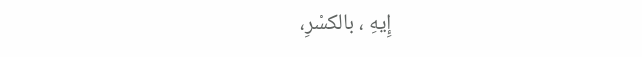إِيهِ ، بالكسْرِ،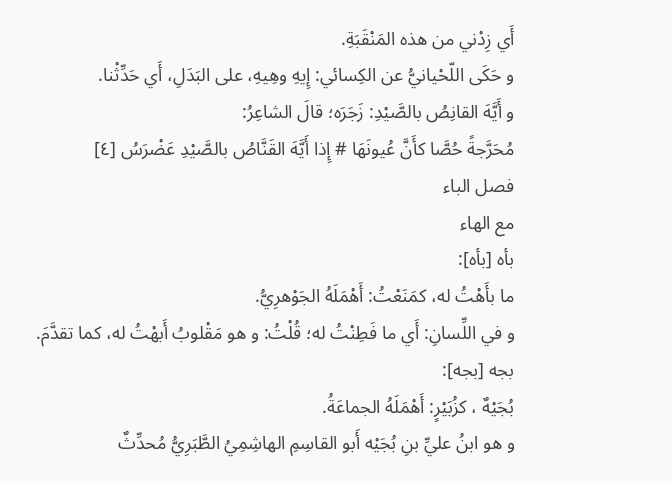أَي زِدْني من هذه المَنْقَبَةِ.
و حَكَى اللّحْيانيُّ عن الكِسائي: إِيهِ وهِيهِ، على البَدَلِ، أَي حَدِّثْنا.
و أَيَّهَ القانِصُ بالصَّيْدِ: زَجَرَه؛ قالَ الشاعِرُ:
مُحَرَّجةً حُصَّا كأَنَّ عُيونَهَا # إِذا أَيَّهَ القَنَّاصُ بالصَّيْدِ عَضْرَسُ [٤]
فصل الباء
مع الهاء
بأه [بأه]:
ما بأَهْتُ له، كمَنَعْتُ: أَهْمَلَهُ الجَوْهرِيُّ.
و في اللِّسانِ: أَي ما فَطِنْتُ له؛ قُلْتُ: و هو مَقْلوبُ أَبهْتُ له، كما تقدَّمَ.
بجه [بجه]:
بُجَيْهٌ ، كزُبَيْرٍ: أَهْمَلَهُ الجماعَةُ.
و هو ابنُ عليِّ بنِ بُجَيْه أَبو القاسِمِ الهاشِمِيُ الطَّبَرِيُّ مُحدِّثٌ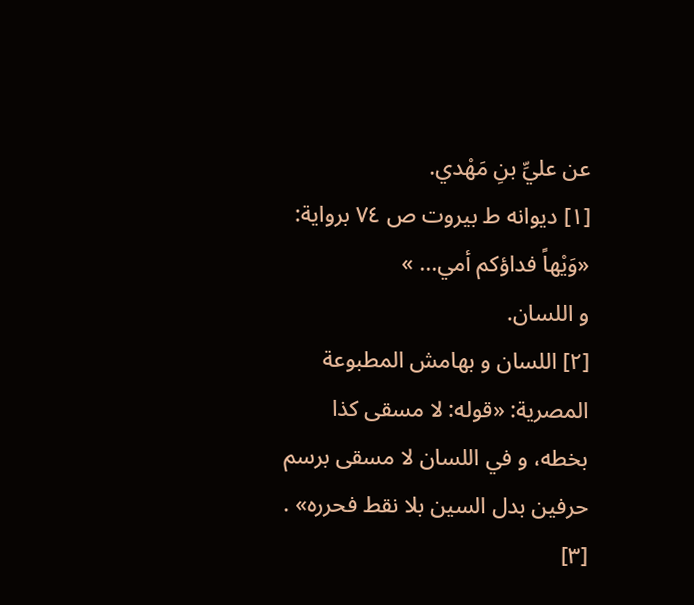عن عليِّ بنِ مَهْدي.
[١] ديوانه ط بيروت ص ٧٤ برواية:
«وَيْهاً فداؤكم أمي... »
و اللسان.
[٢] اللسان و بهامش المطبوعة المصرية: «قوله: لا مسقى كذا بخطه، و في اللسان لا مسقى برسم حرفين بدل السين بلا نقط فحرره» .
[٣]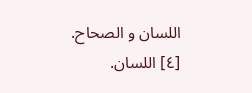اللسان و الصحاح.
[٤] اللسان.